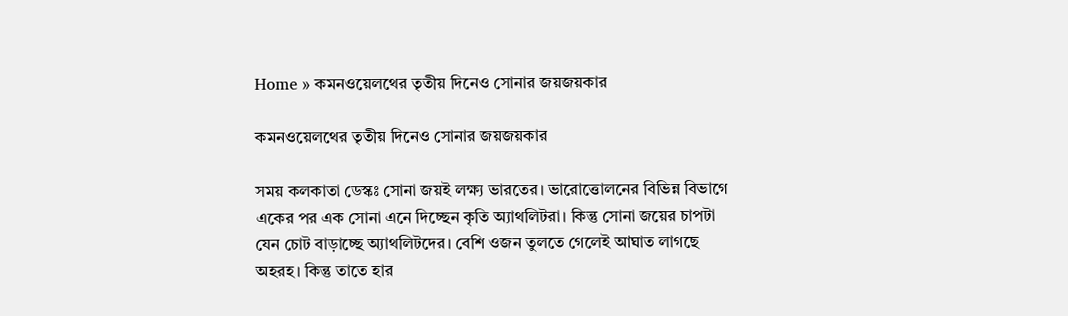Home » কমনওয়েলথের তৃতীয় দিনেও সোনার জয়জয়কার

কমনওয়েলথের তৃতীয় দিনেও সোনার জয়জয়কার

সময় কলকাতা ডেস্কঃ সোনা জয়ই লক্ষ্য ভারতের। ভারোত্তোলনের বিভিন্ন বিভাগে একের পর এক সোনা এনে দিচ্ছেন কৃতি অ্যাথলিটরা। কিন্তু সোনা জয়ের চাপটা যেন চোট বাড়াচ্ছে অ্যাথলিটদের। বেশি ওজন তুলতে গেলেই আঘাত লাগছে অহরহ। কিন্তু তাতে হার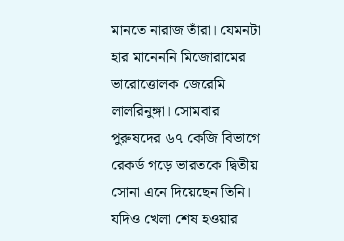মানতে নারাজ তাঁরা। যেমনটা হার মানেননি মিজোরামের ভারোত্তোলক জেরেমি লালরিনুঙ্গা। সোমবার পুরুষদের ৬৭ কেজি বিভাগে রেকর্ড গড়ে ভারতকে দ্বিতীয় সোনা এনে দিয়েছেন তিনি। যদিও খেলা শেষ হওয়ার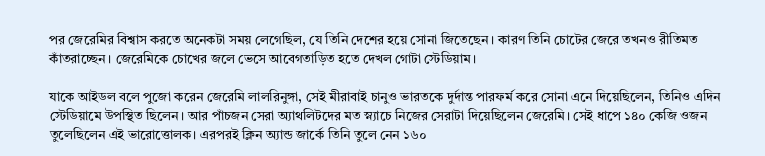পর জেরেমির বিশ্বাস করতে অনেকটা সময় লেগেছিল, যে তিনি দেশের হয়ে সোনা জিতেছেন। কারণ তিনি চোটের জেরে তখনও রীতিমত কাঁতরাচ্ছেন। জেরেমিকে চোখের জলে ভেসে আবেগতাড়িত হতে দেখল গোটা স্টেডিয়াম।

যাকে আইডল বলে পুজো করেন জেরেমি লালরিনুঙ্গা, সেই মীরাবাই চানুও ভারতকে দুর্দান্ত পারফর্ম করে সোনা এনে দিয়েছিলেন, তিনিও এদিন স্টেডিয়ামে উপস্থিত ছিলেন। আর পাঁচজন সেরা অ্যাথলিটদের মত স্ন্যাচে নিজের সেরাটা দিয়েছিলেন জেরেমি। সেই ধাপে ১৪০ কেজি ওজন তুলেছিলেন এই ভারোত্তোলক। এরপরই ক্লিন অ্যান্ড জার্কে তিনি তুলে নেন ১৬০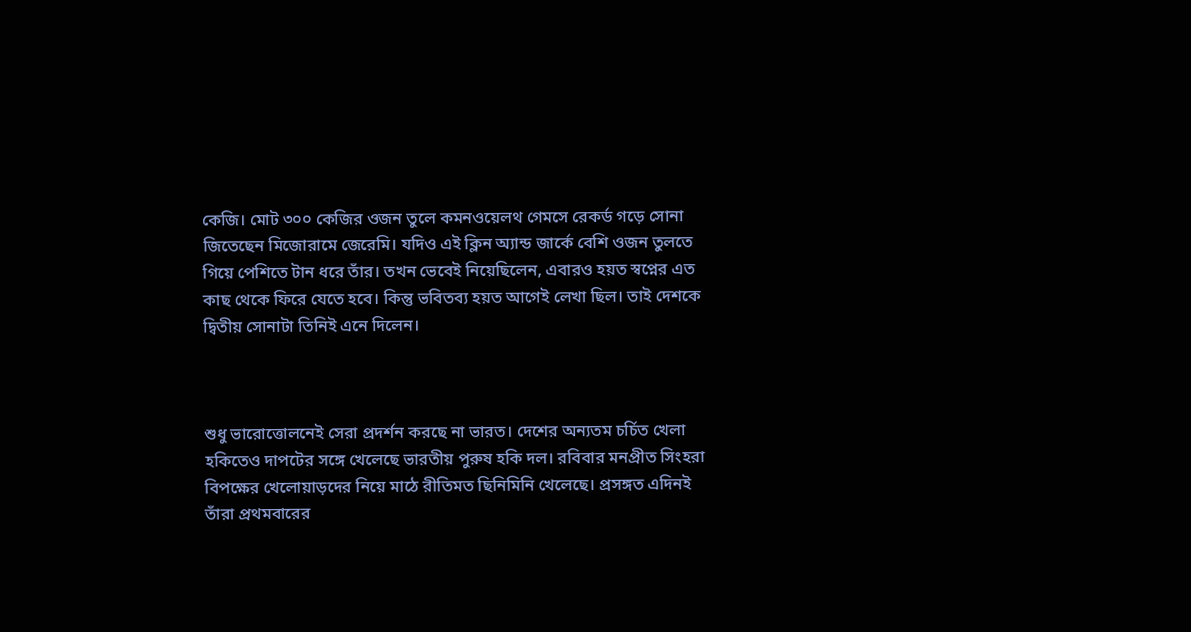কেজি। মোট ৩০০ কেজির ওজন তুলে কমনওয়েলথ গেমসে রেকর্ড গড়ে সোনা জিতেছেন মিজোরামে জেরেমি। যদিও এই ক্লিন অ্যান্ড জার্কে বেশি ওজন তুলতে গিয়ে পেশিতে টান ধরে তাঁর। তখন ভেবেই নিয়েছিলেন, এবারও হয়ত স্বপ্নের এত কাছ থেকে ফিরে যেতে হবে। কিন্তু ভবিতব্য হয়ত আগেই লেখা ছিল। তাই দেশকে দ্বিতীয় সোনাটা তিনিই এনে দিলেন।



শুধু ভারোত্তোলনেই সেরা প্রদর্শন করছে না ভারত। দেশের অন্যতম চর্চিত খেলা হকিতেও দাপটের সঙ্গে খেলেছে ভারতীয় পুরুষ হকি দল। রবিবার মনপ্রীত সিংহরা বিপক্ষের খেলোয়াড়দের নিয়ে মাঠে রীতিমত ছিনিমিনি খেলেছে। প্রসঙ্গত এদিনই তাঁরা প্রথমবারের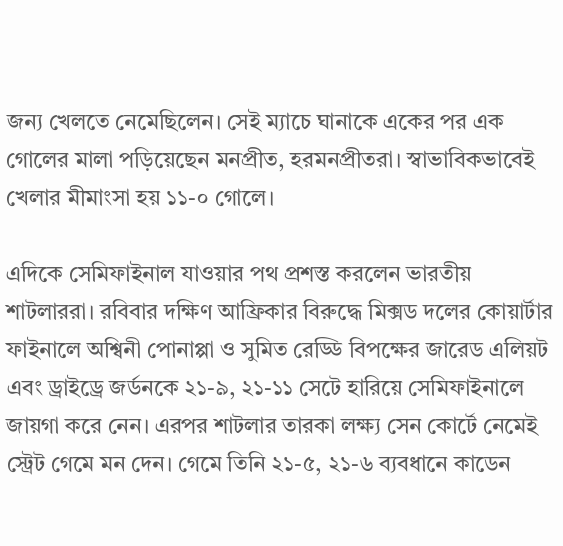জন্য খেলতে নেমেছিলেন। সেই ম্যাচে ঘানাকে একের পর এক গোলের মালা পড়িয়েছেন মনপ্রীত, হরমনপ্রীতরা। স্বাভাবিকভাবেই খেলার মীমাংসা হয় ১১-০ গোলে।

এদিকে সেমিফাইনাল যাওয়ার পথ প্রশস্ত করলেন ভারতীয় শাটলাররা। রবিবার দক্ষিণ আফ্রিকার বিরুদ্ধে মিক্সড দলের কোয়ার্টার ফাইনালে অশ্বিনী পোনাপ্পা ও সুমিত রেড্ডি বিপক্ষের জারেড এলিয়ট এবং ড্রাইড্রে জর্ডনকে ২১-৯, ২১-১১ সেটে হারিয়ে সেমিফাইনালে জায়গা করে নেন। এরপর শাটলার তারকা লক্ষ্য সেন কোর্টে নেমেই স্ট্রেট গেমে মন দেন। গেমে তিনি ২১-৫, ২১-৬ ব্যবধানে কাডেন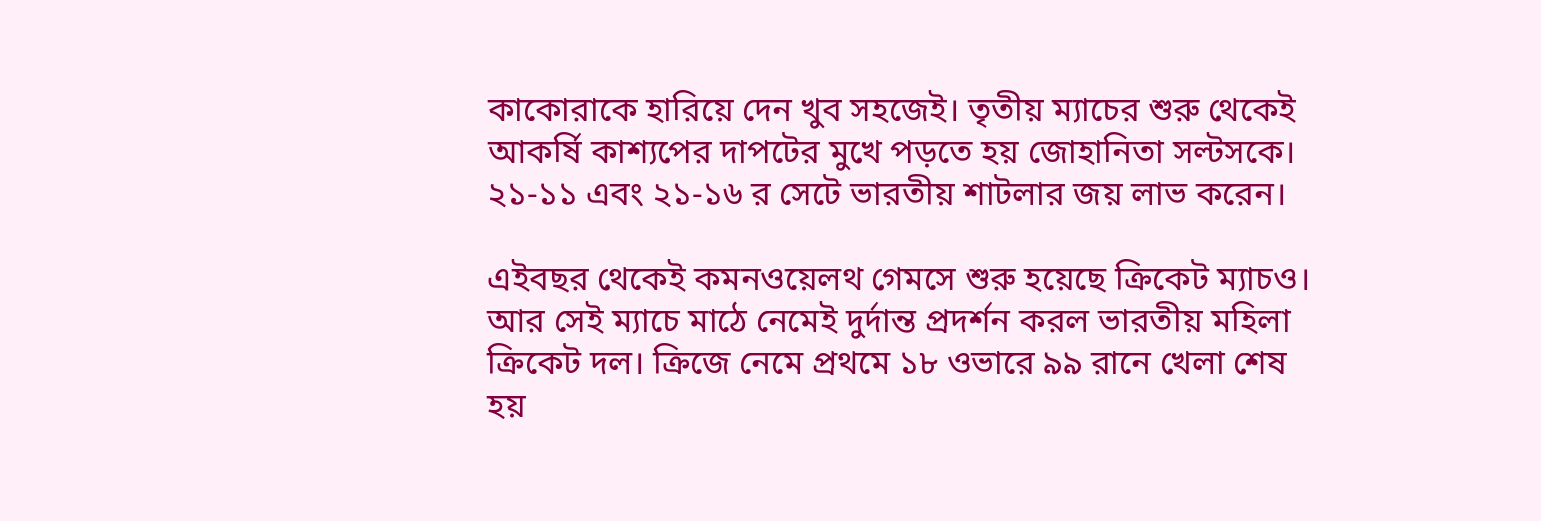কাকোরাকে হারিয়ে দেন খুব সহজেই। তৃতীয় ম্যাচের শুরু থেকেই আকর্ষি কাশ্যপের দাপটের মুখে পড়তে হয় জোহানিতা সল্টসকে। ২১-১১ এবং ২১-১৬ র সেটে ভারতীয় শাটলার জয় লাভ করেন।

এইবছর থেকেই কমনওয়েলথ গেমসে শুরু হয়েছে ক্রিকেট ম্যাচও। আর সেই ম্যাচে মাঠে নেমেই দুর্দান্ত প্রদর্শন করল ভারতীয় মহিলা ক্রিকেট দল। ক্রিজে নেমে প্রথমে ১৮ ওভারে ৯৯ রানে খেলা শেষ হয়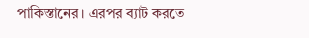পাকিস্তানের। এরপর ব্যাট করতে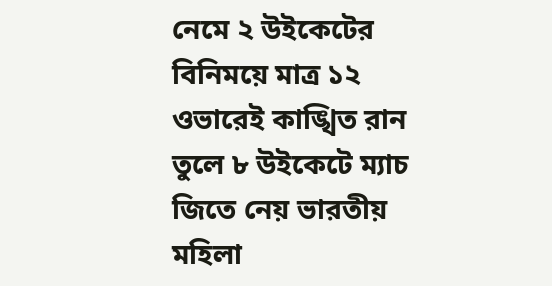নেমে ২ উইকেটের বিনিময়ে মাত্র ১২ ওভারেই কাঙ্খিত রান তুলে ৮ উইকেটে ম্যাচ জিতে নেয় ভারতীয় মহিলা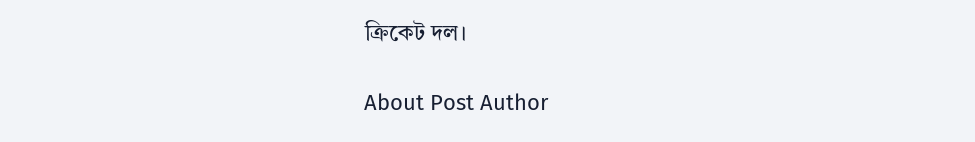ক্রিকেট দল।

About Post Author